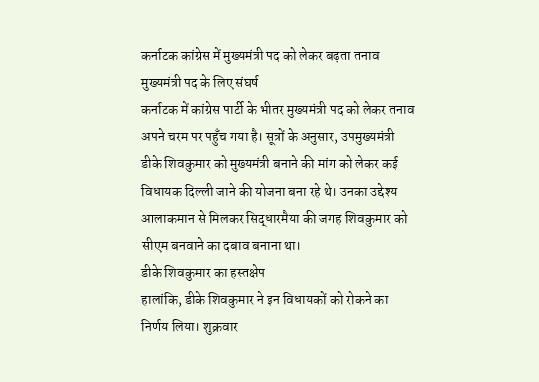कर्नाटक कांग्रेस में मुख्यमंत्री पद को लेकर बढ़ता तनाव
मुख्यमंत्री पद के लिए संघर्ष
कर्नाटक में कांग्रेस पार्टी के भीतर मुख्यमंत्री पद को लेकर तनाव अपने चरम पर पहुँच गया है। सूत्रों के अनुसार, उपमुख्यमंत्री डीके शिवकुमार को मुख्यमंत्री बनाने की मांग को लेकर कई विधायक दिल्ली जाने की योजना बना रहे थे। उनका उद्देश्य आलाकमान से मिलकर सिद्धारमैया की जगह शिवकुमार को सीएम बनवाने का दबाव बनाना था।
डीके शिवकुमार का हस्तक्षेप
हालांकि, डीके शिवकुमार ने इन विधायकों को रोकने का निर्णय लिया। शुक्रवार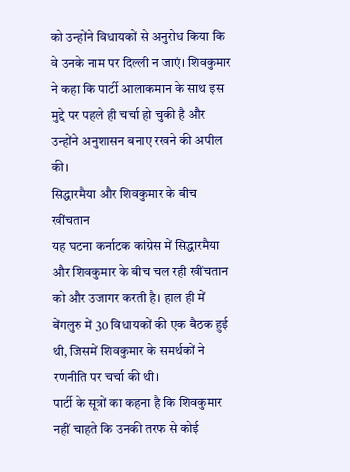को उन्होंने विधायकों से अनुरोध किया कि वे उनके नाम पर दिल्ली न जाएं। शिवकुमार ने कहा कि पार्टी आलाकमान के साथ इस मुद्दे पर पहले ही चर्चा हो चुकी है और उन्होंने अनुशासन बनाए रखने की अपील की।
सिद्धारमैया और शिवकुमार के बीच खींचतान
यह घटना कर्नाटक कांग्रेस में सिद्धारमैया और शिवकुमार के बीच चल रही खींचतान को और उजागर करती है। हाल ही में बेंगलुरु में 30 विधायकों की एक बैठक हुई थी, जिसमें शिवकुमार के समर्थकों ने रणनीति पर चर्चा की थी।
पार्टी के सूत्रों का कहना है कि शिवकुमार नहीं चाहते कि उनकी तरफ से कोई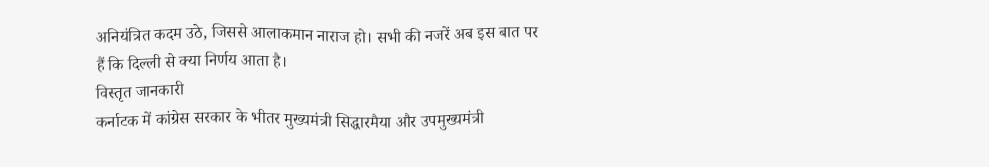अनियंत्रित कदम उठे, जिससे आलाकमान नाराज हो। सभी की नजरें अब इस बात पर हैं कि दिल्ली से क्या निर्णय आता है।
विस्तृत जानकारी
कर्नाटक में कांग्रेस सरकार के भीतर मुख्यमंत्री सिद्धारमैया और उपमुख्यमंत्री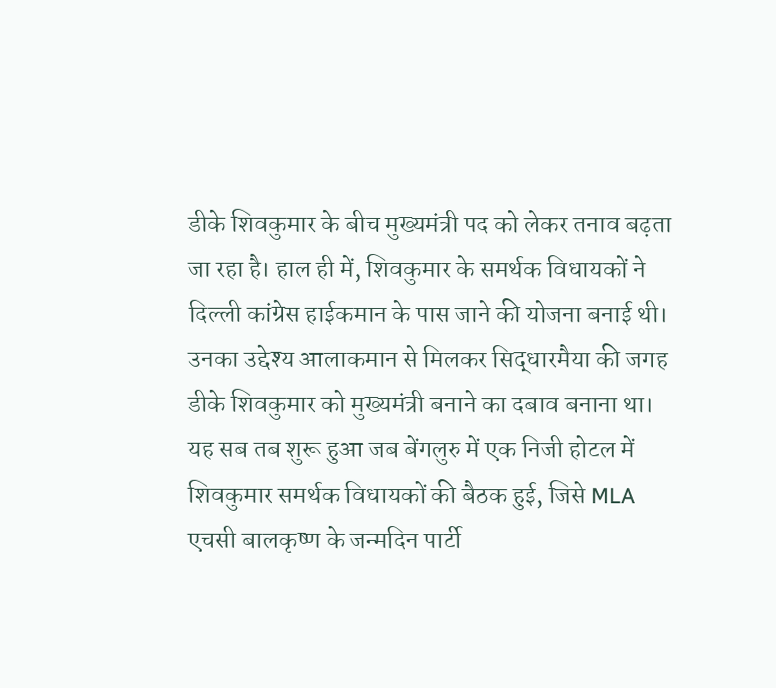डीके शिवकुमार के बीच मुख्यमंत्री पद को लेकर तनाव बढ़ता जा रहा है। हाल ही में, शिवकुमार के समर्थक विधायकों ने दिल्ली कांग्रेस हाईकमान के पास जाने की योजना बनाई थी। उनका उद्देश्य आलाकमान से मिलकर सिद्धारमैया की जगह डीके शिवकुमार को मुख्यमंत्री बनाने का दबाव बनाना था।
यह सब तब शुरू हुआ जब बेंगलुरु में एक निजी होटल में शिवकुमार समर्थक विधायकों की बैठक हुई, जिसे MLA एचसी बालकृष्ण के जन्मदिन पार्टी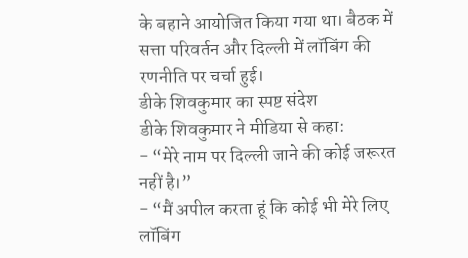के बहाने आयोजित किया गया था। बैठक में सत्ता परिवर्तन और दिल्ली में लॉबिंग की रणनीति पर चर्चा हुई।
डीके शिवकुमार का स्पष्ट संदेश
डीके शिवकुमार ने मीडिया से कहा:
- “मेरे नाम पर दिल्ली जाने की कोई जरूरत नहीं है।”
- “मैं अपील करता हूं कि कोई भी मेरे लिए लॉबिंग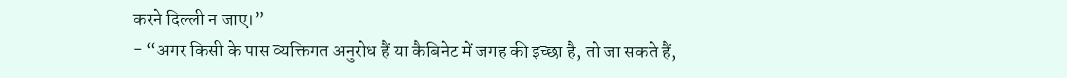करने दिल्ली न जाए।”
- “अगर किसी के पास व्यक्तिगत अनुरोध हैं या कैबिनेट में जगह की इच्छा है, तो जा सकते हैं,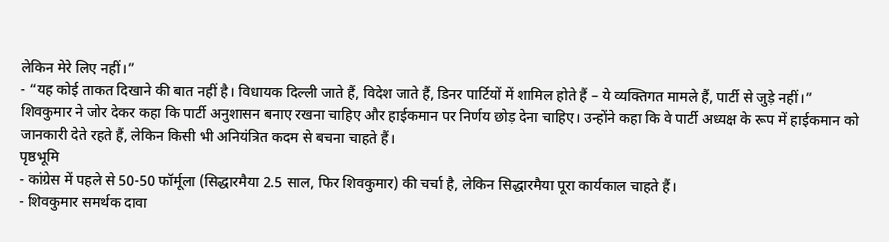लेकिन मेरे लिए नहीं।”
- “यह कोई ताकत दिखाने की बात नहीं है। विधायक दिल्ली जाते हैं, विदेश जाते हैं, डिनर पार्टियों में शामिल होते हैं – ये व्यक्तिगत मामले हैं, पार्टी से जुड़े नहीं।”
शिवकुमार ने जोर देकर कहा कि पार्टी अनुशासन बनाए रखना चाहिए और हाईकमान पर निर्णय छोड़ देना चाहिए। उन्होंने कहा कि वे पार्टी अध्यक्ष के रूप में हाईकमान को जानकारी देते रहते हैं, लेकिन किसी भी अनियंत्रित कदम से बचना चाहते हैं।
पृष्ठभूमि
- कांग्रेस में पहले से 50-50 फॉर्मूला (सिद्धारमैया 2.5 साल, फिर शिवकुमार) की चर्चा है, लेकिन सिद्धारमैया पूरा कार्यकाल चाहते हैं।
- शिवकुमार समर्थक दावा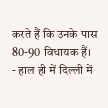करते हैं कि उनके पास 80-90 विधायक हैं।
- हाल ही में दिल्ली में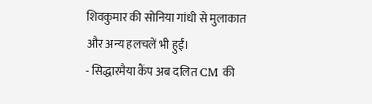शिवकुमार की सोनिया गांधी से मुलाकात और अन्य हलचलें भी हुईं।
- सिद्धारमैया कैंप अब दलित CM की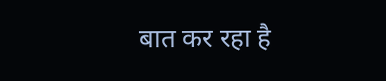बात कर रहा है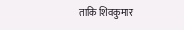ताकि शिवकुमार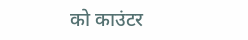को काउंटर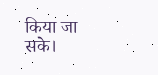किया जा सके।